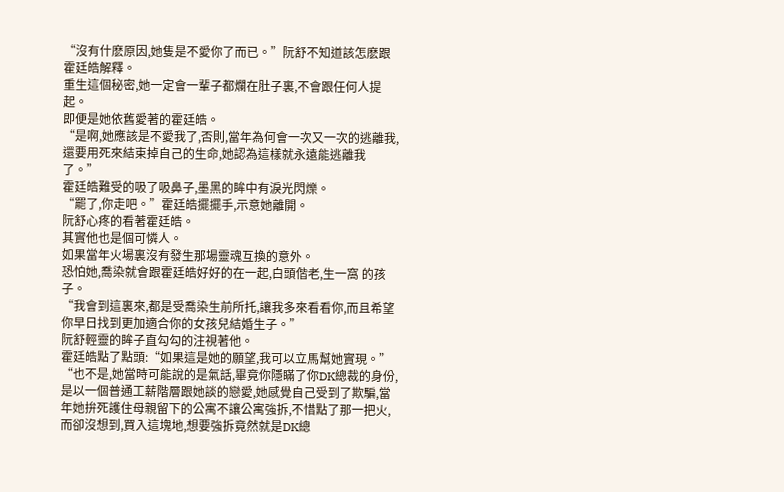“沒有什麽原因,她隻是不愛你了而已。”阮舒不知道該怎麽跟霍廷皓解釋。
重生這個秘密,她一定會一輩子都爛在肚子裏,不會跟任何人提起。
即便是她依舊愛著的霍廷皓。
“是啊,她應該是不愛我了,否則,當年為何會一次又一次的逃離我,還要用死來結束掉自己的生命,她認為這樣就永遠能逃離我了。”
霍廷皓難受的吸了吸鼻子,墨黑的眸中有淚光閃爍。
“罷了,你走吧。”霍廷皓擺擺手,示意她離開。
阮舒心疼的看著霍廷皓。
其實他也是個可憐人。
如果當年火場裏沒有發生那場靈魂互換的意外。
恐怕她,喬染就會跟霍廷皓好好的在一起,白頭偕老,生一窩 的孩子。
“我會到這裏來,都是受喬染生前所托,讓我多來看看你,而且希望你早日找到更加適合你的女孩兒結婚生子。”
阮舒輕靈的眸子直勾勾的注視著他。
霍廷皓點了點頭:“如果這是她的願望,我可以立馬幫她實現。”
“也不是,她當時可能說的是氣話,畢竟你隱瞞了你DK總裁的身份,是以一個普通工薪階層跟她談的戀愛,她感覺自己受到了欺騙,當年她拚死護住母親留下的公寓不讓公寓強拆,不惜點了那一把火,而卻沒想到,買入這塊地,想要強拆竟然就是DK總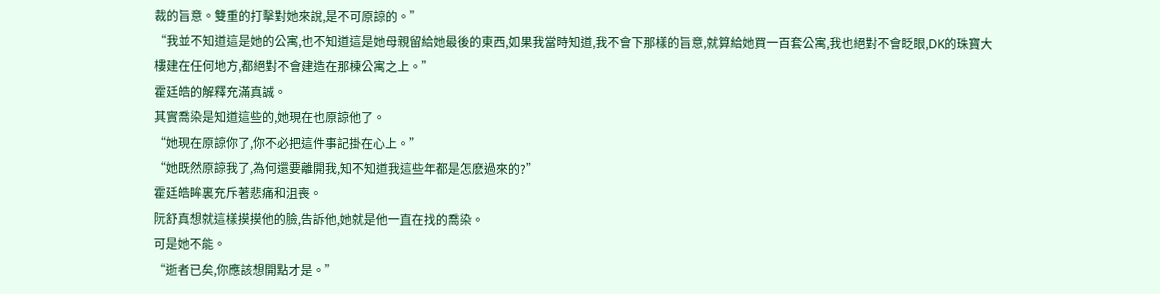裁的旨意。雙重的打擊對她來說,是不可原諒的。”
“我並不知道這是她的公寓,也不知道這是她母親留給她最後的東西,如果我當時知道,我不會下那樣的旨意,就算給她買一百套公寓,我也絕對不會眨眼,DK的珠寶大樓建在任何地方,都絕對不會建造在那棟公寓之上。”
霍廷皓的解釋充滿真誠。
其實喬染是知道這些的,她現在也原諒他了。
“她現在原諒你了,你不必把這件事記掛在心上。”
“她既然原諒我了,為何還要離開我,知不知道我這些年都是怎麽過來的?”
霍廷皓眸裏充斥著悲痛和沮喪。
阮舒真想就這樣摸摸他的臉,告訴他,她就是他一直在找的喬染。
可是她不能。
“逝者已矣,你應該想開點才是。”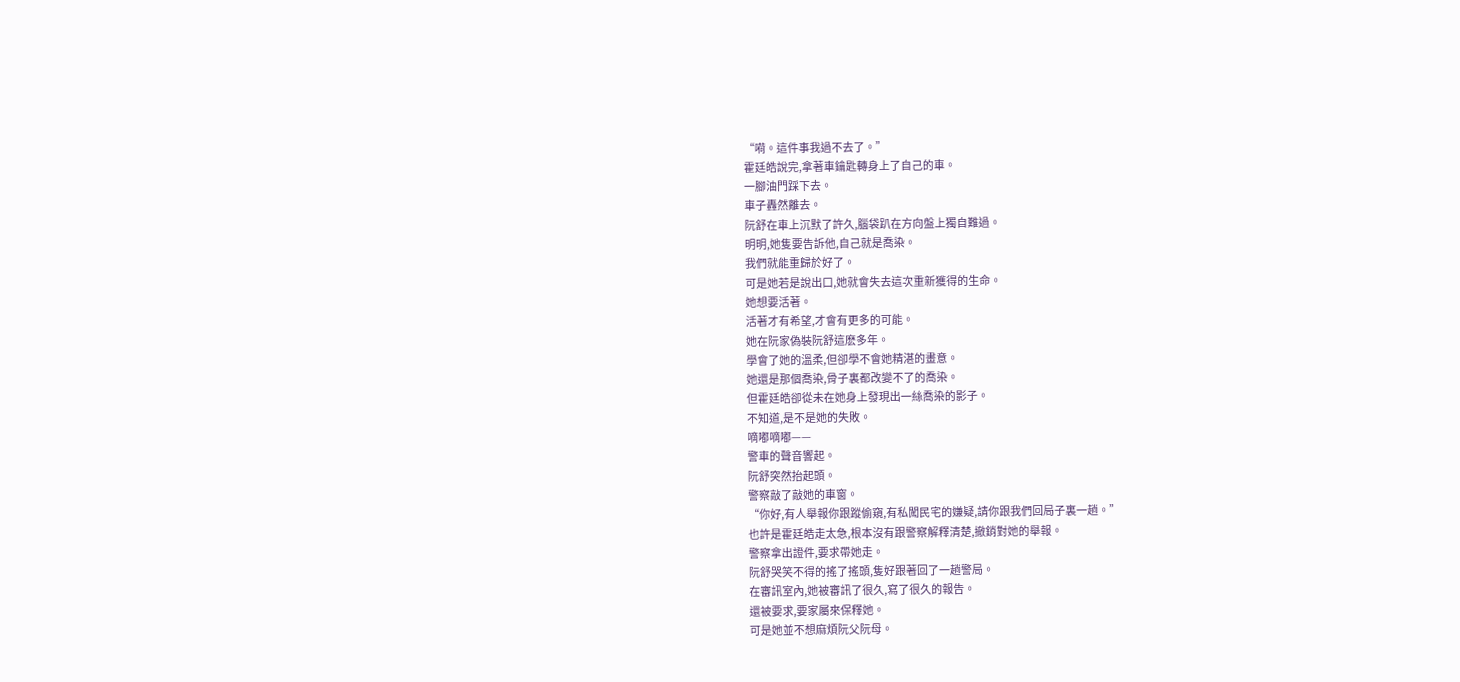“嗬。這件事我過不去了。”
霍廷皓說完,拿著車鑰匙轉身上了自己的車。
一腳油門踩下去。
車子轟然離去。
阮舒在車上沉默了許久,腦袋趴在方向盤上獨自難過。
明明,她隻要告訴他,自己就是喬染。
我們就能重歸於好了。
可是她若是說出口,她就會失去這次重新獲得的生命。
她想要活著。
活著才有希望,才會有更多的可能。
她在阮家偽裝阮舒這麽多年。
學會了她的溫柔,但卻學不會她精湛的畫意。
她還是那個喬染,骨子裏都改變不了的喬染。
但霍廷皓卻從未在她身上發現出一絲喬染的影子。
不知道,是不是她的失敗。
嘀嘟嘀嘟——
警車的聲音響起。
阮舒突然抬起頭。
警察敲了敲她的車窗。
“你好,有人舉報你跟蹤偷窺,有私闖民宅的嫌疑,請你跟我們回局子裏一趟。”
也許是霍廷皓走太急,根本沒有跟警察解釋清楚,撤銷對她的舉報。
警察拿出證件,要求帶她走。
阮舒哭笑不得的搖了搖頭,隻好跟著回了一趟警局。
在審訊室內,她被審訊了很久,寫了很久的報告。
還被要求,要家屬來保釋她。
可是她並不想麻煩阮父阮母。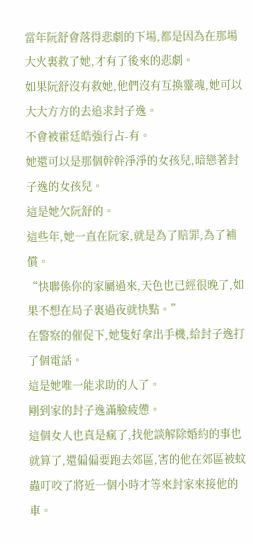當年阮舒會落得悲劇的下場,都是因為在那場大火裏救了她,才有了後來的悲劇。
如果阮舒沒有救她,他們沒有互換靈魂,她可以大大方方的去追求封子逸。
不會被霍廷皓強行占-有。
她還可以是那個幹幹淨淨的女孩兒,暗戀著封子逸的女孩兒。
這是她欠阮舒的。
這些年,她一直在阮家,就是為了賠罪,為了補償。
“快聯係你的家屬過來,天色也已經很晚了,如果不想在局子裏過夜就快點。”
在警察的催促下,她隻好拿出手機,給封子逸打了個電話。
這是她唯一能求助的人了。
剛到家的封子逸滿臉疲憊。
這個女人也真是瘋了,找他談解除婚約的事也就算了,還偏偏要跑去郊區,害的他在郊區被蚊蟲叮咬了將近一個小時才等來封家來接他的車。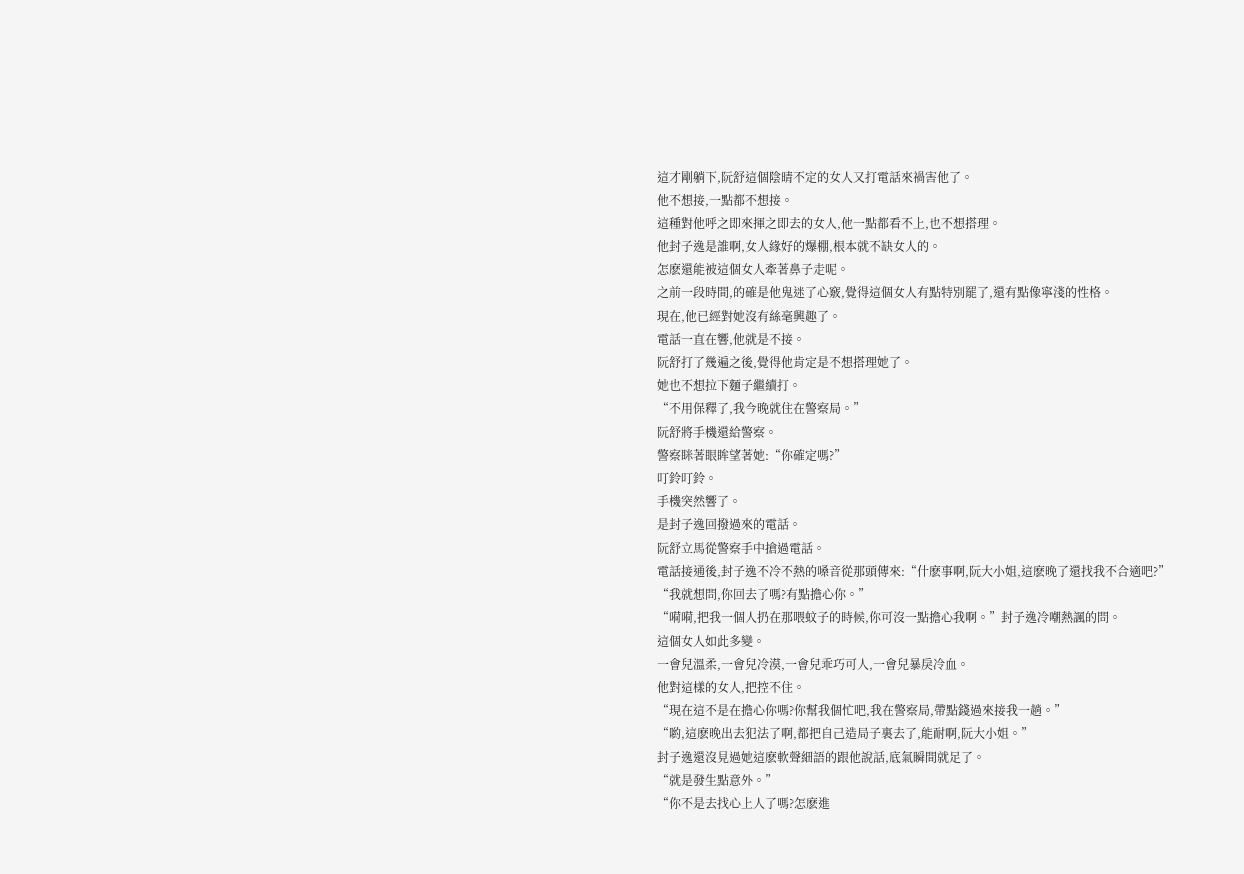這才剛躺下,阮舒這個陰晴不定的女人又打電話來禍害他了。
他不想接,一點都不想接。
這種對他呼之即來揮之即去的女人,他一點都看不上,也不想搭理。
他封子逸是誰啊,女人緣好的爆棚,根本就不缺女人的。
怎麽還能被這個女人牽著鼻子走呢。
之前一段時間,的確是他鬼迷了心竅,覺得這個女人有點特別罷了,還有點像寧淺的性格。
現在,他已經對她沒有絲毫興趣了。
電話一直在響,他就是不接。
阮舒打了幾遍之後,覺得他肯定是不想搭理她了。
她也不想拉下麵子繼續打。
“不用保釋了,我今晚就住在警察局。”
阮舒將手機還給警察。
警察眯著眼眸望著她:“你確定嗎?”
叮鈴叮鈴。
手機突然響了。
是封子逸回撥過來的電話。
阮舒立馬從警察手中搶過電話。
電話接通後,封子逸不冷不熱的嗓音從那頭傳來:“什麽事啊,阮大小姐,這麽晚了還找我不合適吧?”
“我就想問,你回去了嗎?有點擔心你。”
“嗬嗬,把我一個人扔在那喂蚊子的時候,你可沒一點擔心我啊。”封子逸冷嘲熱諷的問。
這個女人如此多變。
一會兒溫柔,一會兒冷漠,一會兒乖巧可人,一會兒暴戾冷血。
他對這樣的女人,把控不住。
“現在這不是在擔心你嗎?你幫我個忙吧,我在警察局,帶點錢過來接我一趟。”
“喲,這麽晚出去犯法了啊,都把自己造局子裏去了,能耐啊,阮大小姐。”
封子逸還沒見過她這麽軟聲細語的跟他說話,底氣瞬間就足了。
“就是發生點意外。”
“你不是去找心上人了嗎?怎麽進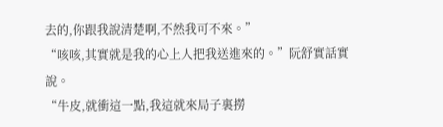去的,你跟我說清楚啊,不然我可不來。”
“咳咳,其實就是我的心上人把我送進來的。”阮舒實話實說。
“牛皮,就衝這一點,我這就來局子裏撈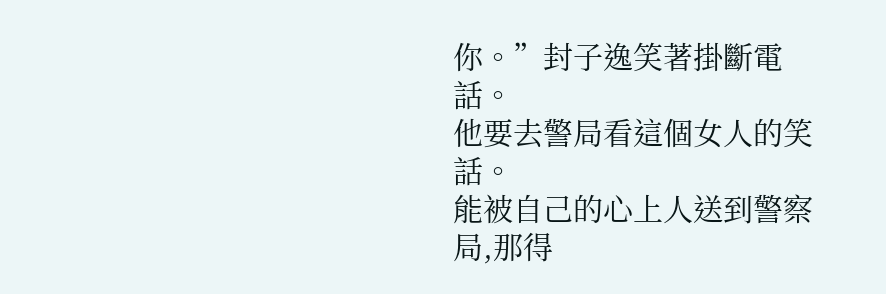你。”封子逸笑著掛斷電話。
他要去警局看這個女人的笑話。
能被自己的心上人送到警察局,那得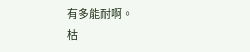有多能耐啊。
枯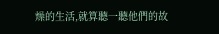燥的生活,就算聽一聽他們的故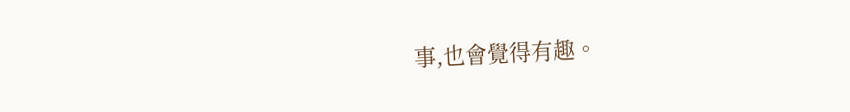事,也會覺得有趣。